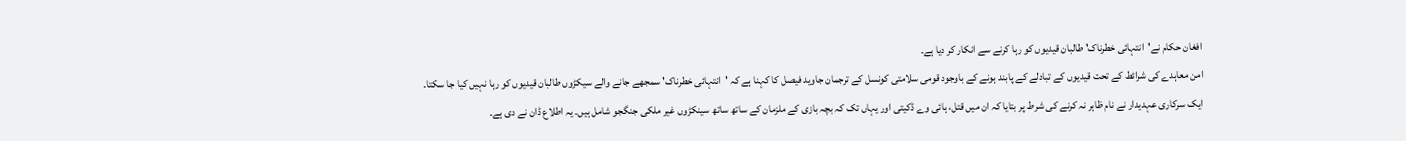افغان حکام نے'انتہائی خطرناک' طالبان قیدیوں کو رہا کرنے سے انکار کر دیا ہے۔
امن معاہدے کی شرائط کے تحت قیدیوں کے تبادلے کے پابند ہونے کے باوجود قومی سلامتی کونسل کے ترجمان جاوید فیصل کا کہنا ہے کہ 'انتہائی خطرناک' سمجھے جانے والے سیکڑوں طالبان قیدیوں کو رہا نہیں کیا جا سکتا۔
ایک سرکاری عہدیدار نے نام ظاہر نہ کرنے کی شرط پر بتایا کہ ان میں قتل، ہائی وے ڈکیتی اور یہاں تک کہ بچہ بازی کے ملزمان کے ساتھ ساتھ سینکڑوں غیر ملکی جنگجو شامل ہیں۔ یہ اطلاع ڈان نے دی ہے۔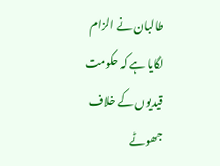طالبان نے الزام لگایا ہے کہ حکومت قیدیوں کے خلاف جھوٹے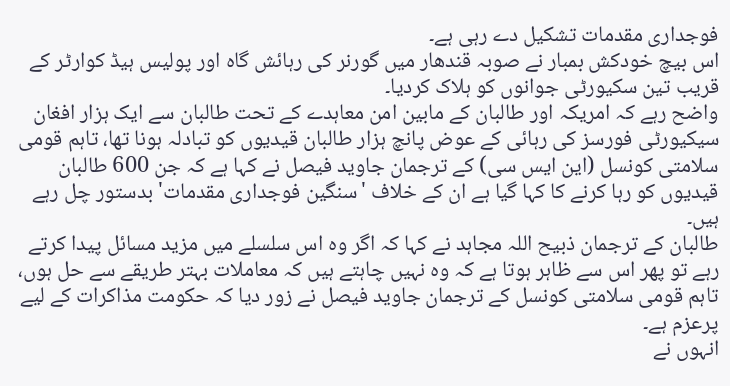فوجداری مقدمات تشکیل دے رہی ہے۔
اس بیچ خودکش بمبار نے صوبہ قندھار میں گورنر کی رہائش گاہ اور پولیس ہیڈ کوارٹر کے قریب تین سکیورٹی جوانوں کو ہلاک کردیا۔
واضح رہے کہ امریکہ اور طالبان کے مابین امن معاہدے کے تحت طالبان سے ایک ہزار افغان سیکیورٹی فورسز کی رہائی کے عوض پانچ ہزار طالبان قیدیوں کو تبادلہ ہونا تھا، تاہم قومی سلامتی کونسل (این ایس سی) کے ترجمان جاوید فیصل نے کہا ہے کہ جن 600 طالبان قیدیوں کو رہا کرنے کا کہا گیا ہے ان کے خلاف 'سنگین فوجداری مقدمات' بدستور چل رہے ہیں۔
طالبان کے ترجمان ذبیح اللہ مجاہد نے کہا کہ اگر وہ اس سلسلے میں مزید مسائل پیدا کرتے رہے تو پھر اس سے ظاہر ہوتا ہے کہ وہ نہیں چاہتے ہیں کہ معاملات بہتر طریقے سے حل ہوں، تاہم قومی سلامتی کونسل کے ترجمان جاوید فیصل نے زور دیا کہ حکومت مذاکرات کے لیے پرعزم ہے۔
انہوں نے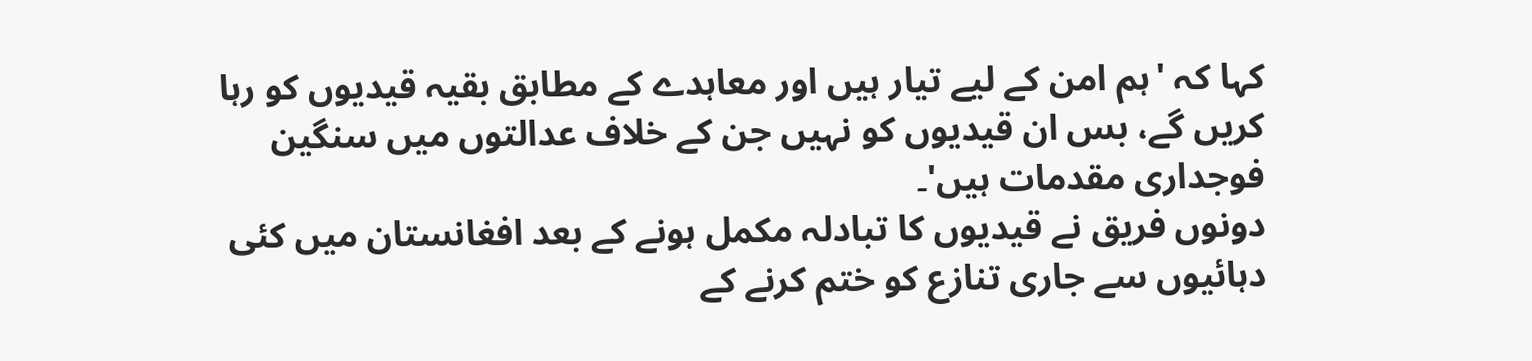کہا کہ 'ہم امن کے لیے تیار ہیں اور معاہدے کے مطابق بقیہ قیدیوں کو رہا کریں گے، بس ان قیدیوں کو نہیں جن کے خلاف عدالتوں میں سنگین فوجداری مقدمات ہیں'۔
دونوں فریق نے قیدیوں کا تبادلہ مکمل ہونے کے بعد افغانستان میں کئی دہائیوں سے جاری تنازع کو ختم کرنے کے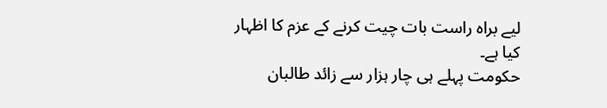لیے براہ راست بات چیت کرنے کے عزم کا اظہار کیا ہے۔
حکومت پہلے ہی چار ہزار سے زائد طالبان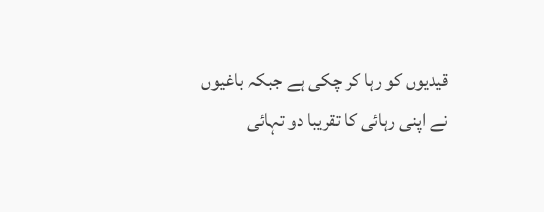قیدیوں کو رہا کر چکی ہے جبکہ باغیوں نے اپنی رہائی کا تقریبا دو تہائی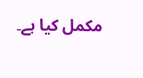مکمل کیا ہے۔